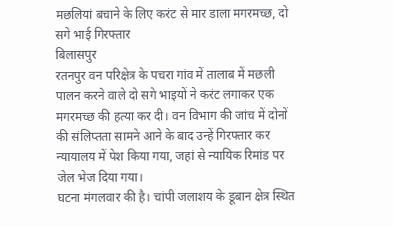मछलियां बचाने के लिए करंट से मार डाला मगरमच्छ, दो सगे भाई गिरफ्तार
बिलासपुर
रतनपुर वन परिक्षेत्र के पचरा गांव में तालाब में मछली पालन करने वाले दो सगे भाइयों ने करंट लगाकर एक मगरमच्छ की हत्या कर दी। वन विभाग की जांच में दोनों की संलिप्तता सामने आने के बाद उन्हें गिरफ्तार कर न्यायालय में पेश किया गया, जहां से न्यायिक रिमांड पर जेल भेज दिया गया।
घटना मंगलवार की है। चांपी जलाशय के डूबान क्षेत्र स्थित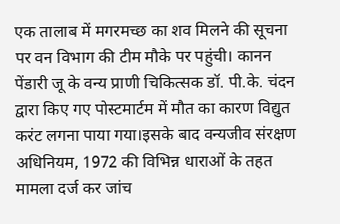एक तालाब में मगरमच्छ का शव मिलने की सूचना पर वन विभाग की टीम मौके पर पहुंची। कानन पेंडारी जू के वन्य प्राणी चिकित्सक डॉ. पी.के. चंदन द्वारा किए गए पोस्टमार्टम में मौत का कारण विद्युत करंट लगना पाया गया।इसके बाद वन्यजीव संरक्षण अधिनियम, 1972 की विभिन्न धाराओं के तहत मामला दर्ज कर जांच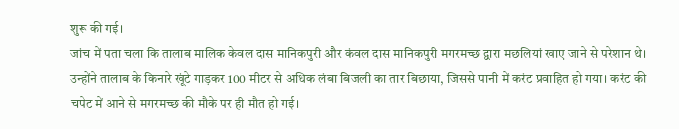शुरू की गई।
जांच में पता चला कि तालाब मालिक केवल दास मानिकपुरी और कंवल दास मानिकपुरी मगरमच्छ द्वारा मछलियां खाए जाने से परेशान थे। उन्होंने तालाब के किनारे खूंटे गाड़कर 100 मीटर से अधिक लंबा बिजली का तार बिछाया, जिससे पानी में करंट प्रवाहित हो गया। करंट की चपेट में आने से मगरमच्छ की मौके पर ही मौत हो गई।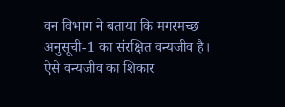वन विभाग ने बताया कि मगरमच्छ अनुसूची-1 का संरक्षित वन्यजीव है। ऐसे वन्यजीव का शिकार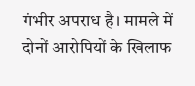गंभीर अपराध है। मामले में दोनों आरोपियों के खिलाफ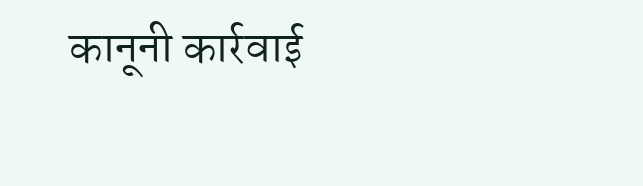कानूनी कार्रवाई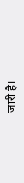जारी है।